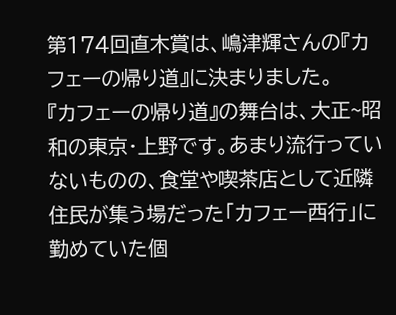第174回直木賞は、嶋津輝さんの『カフェーの帰り道』に決まりました。
『カフェーの帰り道』の舞台は、大正~昭和の東京・上野です。あまり流行っていないものの、食堂や喫茶店として近隣住民が集う場だった「カフェー西行」に勤めていた個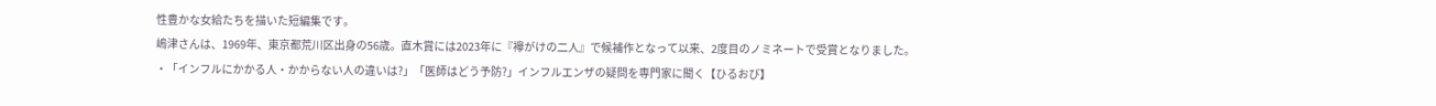性豊かな女給たちを描いた短編集です。
嶋津さんは、1969年、東京都荒川区出身の56歳。直木賞には2023年に『襷がけの二人』で候補作となって以来、2度目のノミネートで受賞となりました。
・「インフルにかかる人・かからない人の違いは?」「医師はどう予防?」インフルエンザの疑問を専門家に聞く【ひるおび】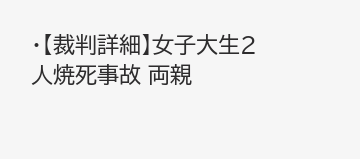・【裁判詳細】女子大生2人焼死事故 両親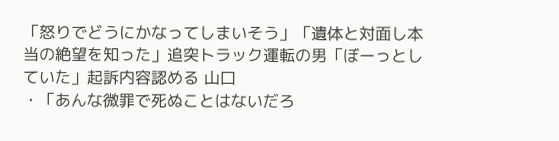「怒りでどうにかなってしまいそう」「遺体と対面し本当の絶望を知った」追突トラック運転の男「ぼーっとしていた」起訴内容認める 山口
・「あんな微罪で死ぬことはないだろ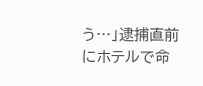う…」逮捕直前にホテルで命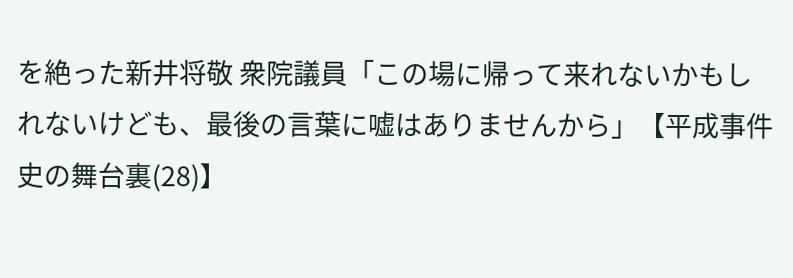を絶った新井将敬 衆院議員「この場に帰って来れないかもしれないけども、最後の言葉に嘘はありませんから」【平成事件史の舞台裏(28)】